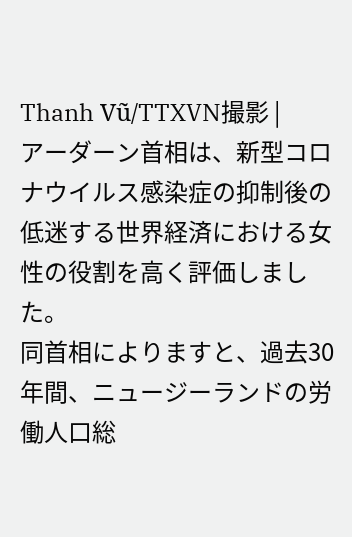Thanh Vũ/TTXVN撮影 |
アーダーン首相は、新型コロナウイルス感染症の抑制後の低迷する世界経済における女性の役割を高く評価しました。
同首相によりますと、過去30年間、ニュージーランドの労働人口総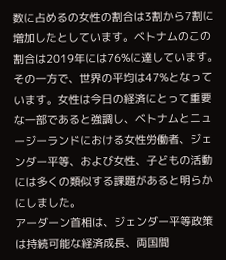数に占めるの女性の割合は3割から7割に増加したとしています。ベトナムのこの割合は2019年には76%に達しています。その一方で、世界の平均は47%となっています。女性は今日の経済にとって重要な一部であると強調し、ベトナムとニュージーランドにおける女性労働者、ジェンダー平等、および女性、子どもの活動には多くの類似する課題があると明らかにしました。
アーダーン首相は、ジェンダー平等政策は持続可能な経済成長、両国間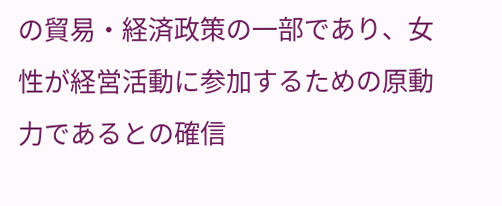の貿易・経済政策の一部であり、女性が経営活動に参加するための原動力であるとの確信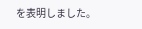を表明しました。